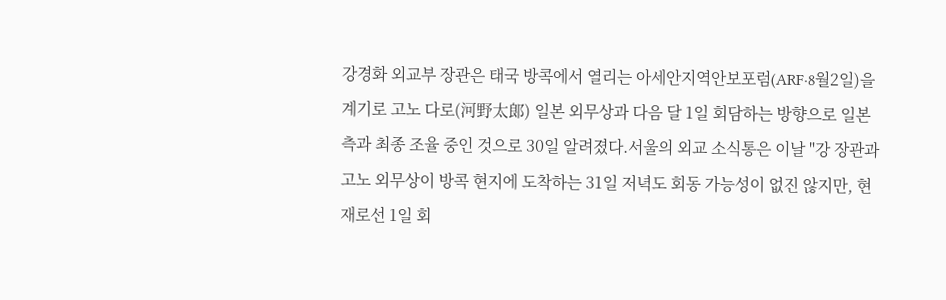강경화 외교부 장관은 태국 방콕에서 열리는 아세안지역안보포럼(ARF·8월2일)을 계기로 고노 다로(河野太郞) 일본 외무상과 다음 달 1일 회담하는 방향으로 일본 측과 최종 조율 중인 것으로 30일 알려졌다.서울의 외교 소식통은 이날 "강 장관과 고노 외무상이 방콕 현지에 도착하는 31일 저녁도 회동 가능성이 없진 않지만, 현재로선 1일 회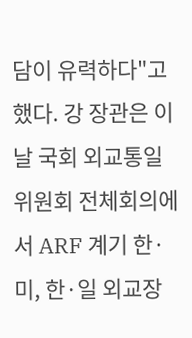담이 유력하다"고 했다. 강 장관은 이날 국회 외교통일위원회 전체회의에서 ARF 계기 한·미, 한·일 외교장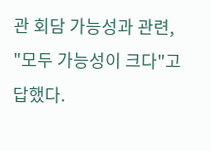관 회담 가능성과 관련, "모두 가능성이 크다"고 답했다.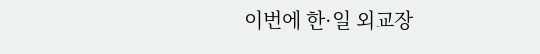이번에 한·일 외교장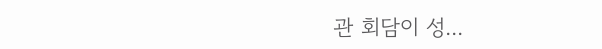관 회담이 성...